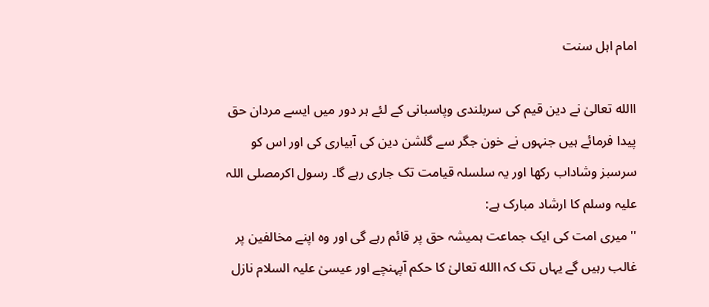امام اہل سنت

االله تعالیٰ نے دین قیم کی سربلندی وپاسبانی کے لئے ہر دور میں ایسے مردان حق پیدا فرمائے ہیں جنہوں نے خون جگر سے گلشن دین کی آبیاری کی اور اس کو سرسبز وشاداب رکھا اور یہ سلسلہ قیامت تک جاری رہے گا۔ رسول اکرمصلی اللہ علیہ وسلم کا ارشاد مبارک ہے:
''میری امت کی ایک جماعت ہمیشہ حق پر قائم رہے گی اور وہ اپنے مخالفین پر غالب رہیں گے یہاں تک کہ االله تعالیٰ کا حکم آپہنچے اور عیسیٰ علیہ السلام نازل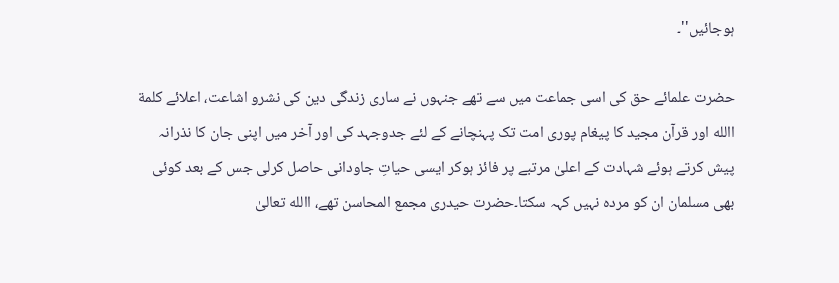ہوجائیں''۔

حضرت علمائے حق کی اسی جماعت میں سے تھے جنہوں نے ساری زندگی دین کی نشرو اشاعت، اعلائے کلمة االله اور قرآن مجید کا پیغام پوری امت تک پہنچانے کے لئے جدوجہد کی اور آخر میں اپنی جان کا نذرانہ پیش کرتے ہوئے شہادت کے اعلیٰ مرتبے پر فائز ہوکر ایسی حیاتِ جاودانی حاصل کرلی جس کے بعد کوئی بھی مسلمان ان کو مردہ نہیں کہہ سکتا۔حضرت حیدری مجمع المحاسن تھے، االله تعالیٰ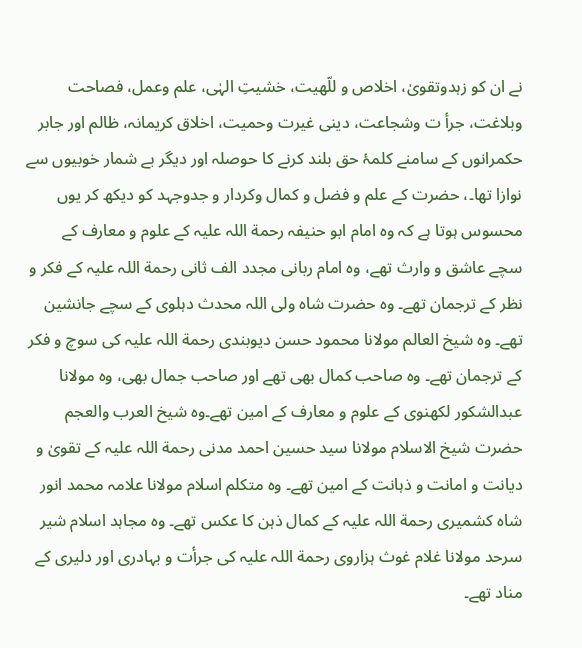نے ان کو زہدوتقویٰ، اخلاص و للّھیت، خشیتِ الہٰی، علم وعمل، فصاحت وبلاغت، جرأ ت وشجاعت، دینی غیرت وحمیت، اخلاق کریمانہ، ظالم اور جابر حکمرانوں کے سامنے کلمۂ حق بلند کرنے کا حوصلہ اور دیگر بے شمار خوبیوں سے نوازا تھا۔، حضرت کے علم و فضل و کمال وکردار و جدوجہد کو دیکھ کر یوں محسوس ہوتا ہے کہ وہ امام ابو حنیفہ رحمة اللہ علیہ کے علوم و معارف کے سچے عاشق و وارث تھے، وہ امام ربانی مجدد الف ثانی رحمة اللہ علیہ کے فکر و نظر کے ترجمان تھے۔ وہ حضرت شاہ ولی اللہ محدث دہلوی کے سچے جانشین تھے۔ وہ شیخ العالم مولانا محمود حسن دیوبندی رحمة اللہ علیہ کی سوچ و فکر کے ترجمان تھے۔ وہ صاحب کمال بھی تھے اور صاحب جمال بھی، وہ مولانا عبدالشکور لکھنوی کے علوم و معارف کے امین تھے۔وہ شیخ العرب والعجم حضرت شیخ الاسلام مولانا سید حسین احمد مدنی رحمة اللہ علیہ کے تقویٰ و دیانت و امانت و ذہانت کے امین تھے۔ وہ متکلم اسلام مولانا علامہ محمد انور شاہ کشمیری رحمة اللہ علیہ کے کمال ذہن کا عکس تھے۔ وہ مجاہد اسلام شیر سرحد مولانا غلام غوث ہزاروی رحمة اللہ علیہ کی جرأت و بہادری اور دلیری کے مناد تھے۔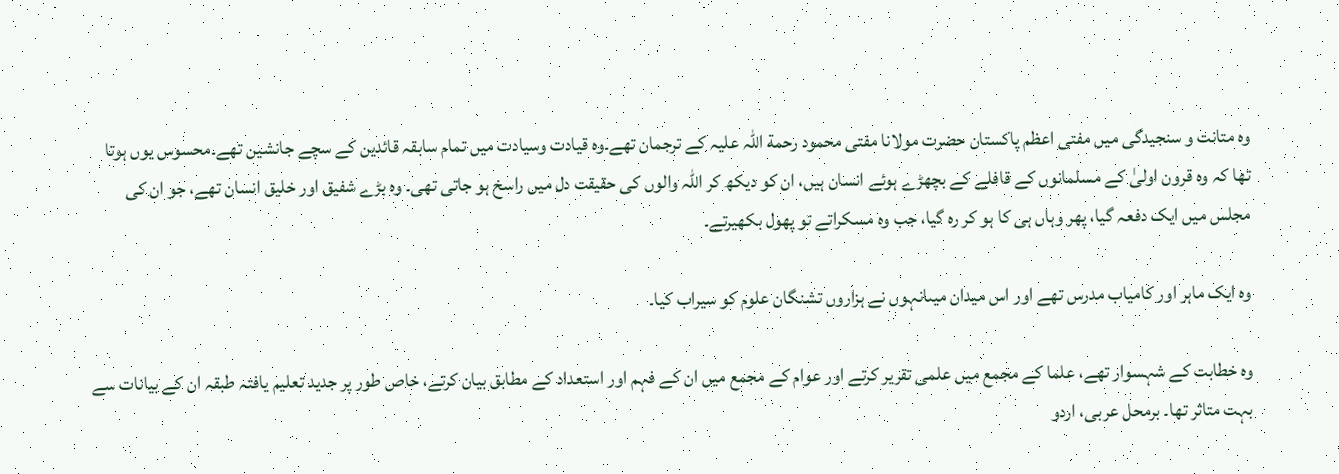وہ متانت و سنجیدگی میں مفتی اعظم پاکستان حضرت مولانا مفتی محمود رحمة اللہ علیہ کے ترجمان تھے۔وہ قیادت وسیادت میں تمام سابقہ قائدین کے سچے جانشین تھے۔محسوس یوں ہوتا تھا کہ وہ قرون اولیٰ کے مسلمانوں کے قافلے کے بچھڑے ہوئے انسان ہیں، ان کو دیکھ کر اللہ والوں کی حقیقت دل میں راسخ ہو جاتی تھی۔ وہ بڑے شفیق اور خلیق انسان تھے، جو ان کی مجلس میں ایک دفعہ گیا، پھر وہاں ہی کا ہو کر رہ گیا، جب وہ مسکراتے تو پھول بکھیرتے۔

وہ ایک ماہر اور کامیاب مدرس تھے اور اس میدان میںانہوں نے ہزاروں تشنگان علوم کو سیراب کیا۔

وہ خطابت کے شہسوار تھے، علما کے مجمع میں علمی تقریر کرتے اور عوام کے مجمع میں ان کے فہم اور استعداد کے مطابق بیان کرتے، خاص طور پر جدید تعلیم یافتہ طبقہ ان کے بیانات سے بہت متاثر تھا۔ برمحل عربی، اردو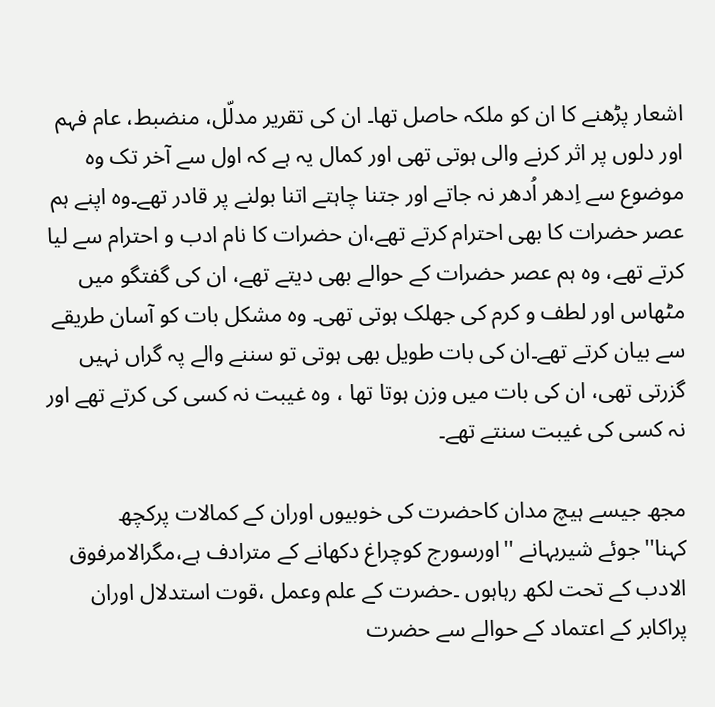اشعار پڑھنے کا ان کو ملکہ حاصل تھا۔ ان کی تقریر مدلّل، منضبط، عام فہم اور دلوں پر اثر کرنے والی ہوتی تھی اور کمال یہ ہے کہ اول سے آخر تک وہ موضوع سے اِدھر اُدھر نہ جاتے اور جتنا چاہتے اتنا بولنے پر قادر تھے۔وہ اپنے ہم عصر حضرات کا بھی احترام کرتے تھے،ان حضرات کا نام ادب و احترام سے لیا کرتے تھے، وہ ہم عصر حضرات کے حوالے بھی دیتے تھے، ان کی گفتگو میں مٹھاس اور لطف و کرم کی جھلک ہوتی تھی۔ وہ مشکل بات کو آسان طریقے سے بیان کرتے تھے۔ان کی بات طویل بھی ہوتی تو سننے والے پہ گراں نہیں گزرتی تھی، ان کی بات میں وزن ہوتا تھا ، وہ غیبت نہ کسی کی کرتے تھے اور نہ کسی کی غیبت سنتے تھے۔

مجھ جیسے ہیچ مدان کاحضرت کی خوبیوں اوران کے کمالات پرکچھ کہنا''جوئے شیربہانے ''اورسورج کوچراغ دکھانے کے مترادف ہے،مگرالامرفوق الادب کے تحت لکھ رہاہوں ۔حضرت کے علم وعمل ،قوت استدلال اوران پراکابر کے اعتماد کے حوالے سے حضرت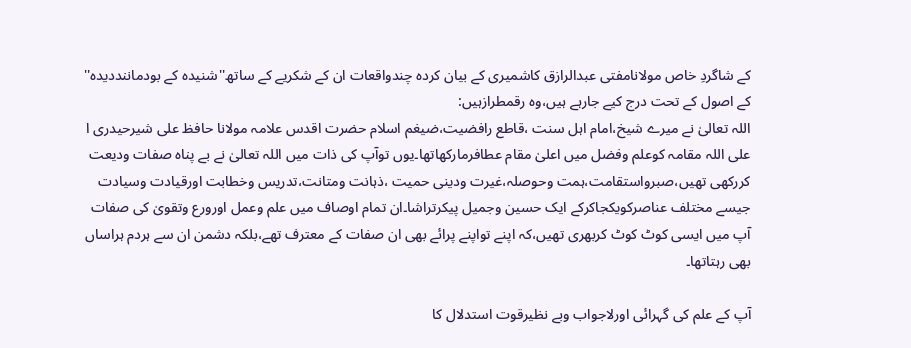کے شاگردِ خاص مولانامفتی عبدالرازق کاشمیری کے بیان کردہ چندواقعات ان کے شکریے کے ساتھ''شنیدہ کے بودماننددیدہ'' کے اصول کے تحت درج کیے جارہے ہیں،وہ رقمطرازہیں:
اللہ تعالیٰ نے میرے شیخ،امام اہل سنت ،قاطع رافضیت،ضیغم اسلام حضرت اقدس علامہ مولانا حافظ علی شیرحیدری ا علی اللہ مقامہ کوعلم وفضل میں اعلیٰ مقام عطافرمارکھاتھا۔یوں توآپ کی ذات میں اللہ تعالیٰ نے بے پناہ صفات ودیعت کررکھی تھیں،صبرواستقامت،ہمت وحوصلہ،غیرت ودینی حمیت ،ذہانت ومتانت،تدریس وخطابت اورقیادت وسیادت جیسے مختلف عناصرکویکجاکرکے ایک حسین وجمیل پیکرتراشا۔ان تمام اوصاف میں علم وعمل اورورع وتقویٰ کی صفات آپ میں ایسی کوٹ کوٹ کربھری تھیں،کہ اپنے تواپنے پرائے بھی ان صفات کے معترف تھے،بلکہ دشمن ان سے ہردم ہراساں بھی رہتاتھا۔

آپ کے علم کی گہرائی اورلاجواب وبے نظیرقوت استدلال کا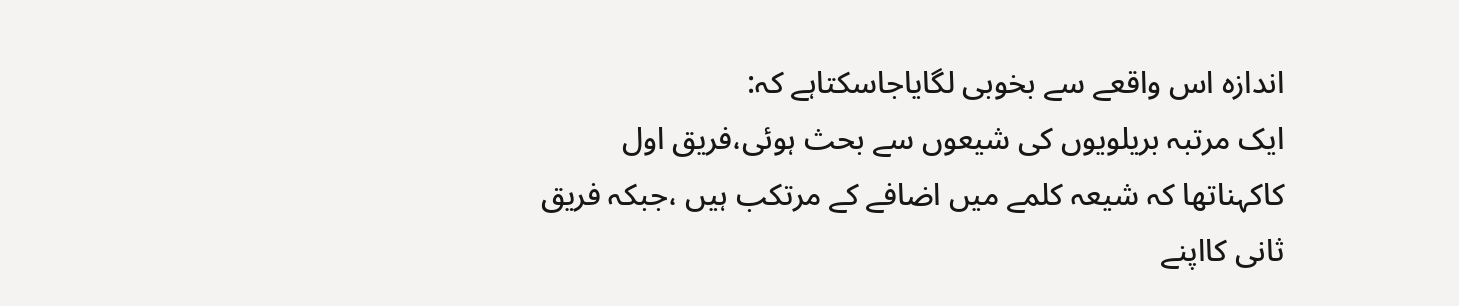اندازہ اس واقعے سے بخوبی لگایاجاسکتاہے کہ:
ایک مرتبہ بریلویوں کی شیعوں سے بحث ہوئی،فریق اول کاکہناتھا کہ شیعہ کلمے میں اضافے کے مرتکب ہیں ،جبکہ فریق ثانی کااپنے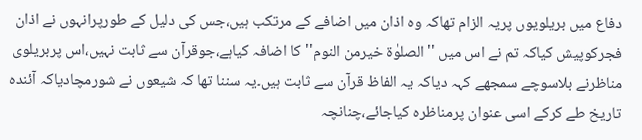دفاع میں بریلویوں پریہ الزام تھاکہ وہ اذان میں اضافے کے مرتکب ہیں،جس کی دلیل کے طورپرانہوں نے اذان فجرکوپیش کیاکہ تم نے اس میں ''الصلوٰة خیرمن النوم''کا اضافہ کیاہے،جوقرآن سے ثابت نہیں،اس پربریلوی مناظرنے بلاسوچے سمجھے کہہ دیاکہ یہ الفاظ قرآن سے ثابت ہیں۔یہ سننا تھا کہ شیعوں نے شورمچادیاکہ آئندہ تاریخ طے کرکے اسی عنوان پرمناظرہ کیاجائے،چنانچہ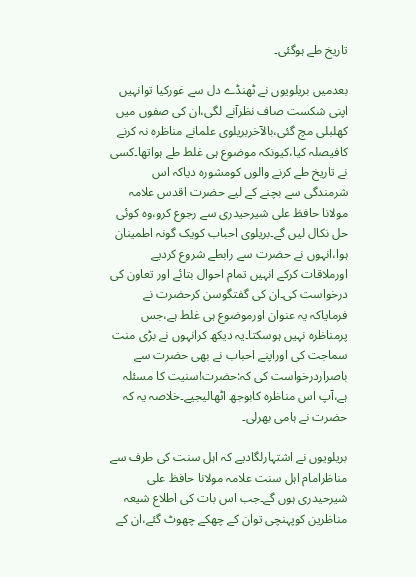تاریخ طے ہوگئی۔

بعدمیں بریلویوں نے ٹھنڈے دل سے غورکیا توانہیں اپنی شکست صاف نظرآنے لگی،ان کی صفوں میں کھلبلی مچ گئی،بالآخربریلوی علمانے مناظرہ نہ کرنے کافیصلہ کیا،کیونکہ موضوع ہی غلط طے ہواتھا۔کسی نے تاریخ طے کرنے والوں کومشورہ دیاکہ اس شرمندگی سے بچنے کے لیے حضرت اقدس علامہ مولانا حافظ علی شیرحیدری سے رجوع کرو،وہ کوئی حل نکال لیں گے۔بریلوی احباب کویک گونہ اطمینان ہوا،انہوں نے حضرت سے رابطے شروع کردیے اورملاقات کرکے انہیں تمام احوال بتائے اور تعاون کی درخواست کی۔ان کی گفتگوسن کرحضرت نے فرمایاکہ یہ عنوان اورموضوع ہی غلط ہے،جس پرمناظرہ نہیں ہوسکتا۔یہ دیکھ کرانہوں نے بڑی منت سماجت کی اوراپنے احباب نے بھی حضرت سے باصراردرخواست کی کہ:حضرت!سنیت کا مسئلہ ہے،آپ اس مناظرہ کابوجھ اٹھالیجیے۔خلاصہ یہ کہ حضرت نے ہامی بھرلی۔

بریلویوں نے اشتہارلگادیے کہ اہل سنت کی طرف سے مناظرامام اہل سنت علامہ مولانا حافظ علی شیرحیدری ہوں گے۔جب اس بات کی اطلاع شیعہ مناظرین کوپہنچی توان کے چھکے چھوٹ گئے،ان کے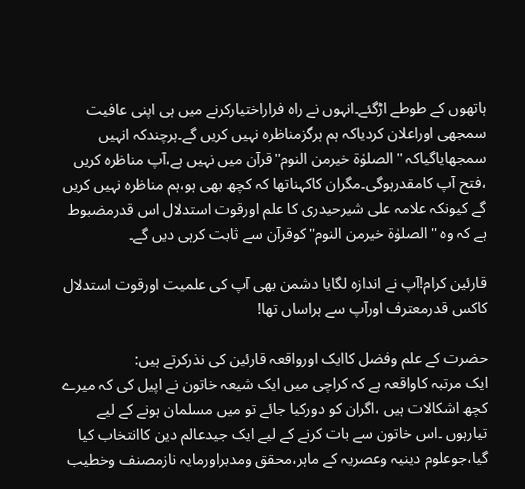ہاتھوں کے طوطے اڑگئے۔انہوں نے راہ فراراختیارکرنے میں ہی اپنی عافیت سمجھی اوراعلان کردیاکہ ہم ہرگزمناظرہ نہیں کریں گے۔ہرچندکہ انہیں سمجھایاگیاکہ ''الصلوٰة خیرمن النوم''قرآن میں نہیں ہے،آپ مناظرہ کریں ،فتح آپ کامقدرہوگی۔مگران کاکہناتھا کہ کچھ بھی ہو،ہم مناظرہ نہیں کریں گے کیونکہ علامہ علی شیرحیدری کا علم اورقوت استدلال اس قدرمضبوط ہے کہ وہ ''الصلوٰة خیرمن النوم''کوقرآن سے ثابت کرہی دیں گے۔

قارئین کرام!آپ نے اندازہ لگایا دشمن بھی آپ کی علمیت اورقوت استدلال کاکس قدرمعترف اورآپ سے ہراساں تھا!

حضرت کے علم وفضل کاایک اورواقعہ قارئین کی نذرکرتے ہیں:
ایک مرتبہ کاواقعہ ہے کہ کراچی میں ایک شیعہ خاتون نے اپیل کی کہ میرے کچھ اشکالات ہیں ،اگران کو دورکیا جائے تو میں مسلمان ہونے کے لیے تیارہوں ۔اس خاتون سے بات کرنے کے لیے ایک جیدعالم دین کاانتخاب کیا گیا،جوعلوم دینیہ وعصریہ کے ماہر،محقق ومدبراورمایہ نازمصنف وخطیب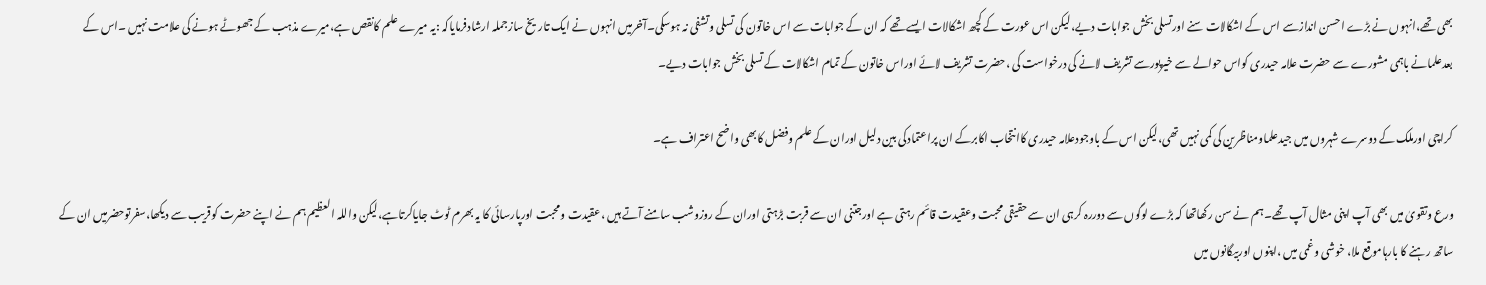بھی تھے،انہوں نے بڑے احسن اندازسے اس کے اشکالات سنے اورتسلی بخش جوابات دیے،لیکن اس عورت کے کچھ اشکالات ایسے تھے کہ ان کے جوابات سے اس خاتون کی تسلی وتشفی نہ ہوسکی۔آخرمیں انہوں نے ایک تاریخ سازجملہ ارشادفرمایاکہ :یہ میرے علم کانقص ہے،میرے مذہب کے جھوٹے ہونے کی علامت نہیں ۔اس کے بعدعلمانے باہمی مشورے سے حضرت علامہ حیدری کواس حوالے سے خیرپورسے تشریف لانے کی درخواست کی ،حضرت تشریف لائے اوراس خاتون کے تمام اشکالات کے تسلی بخش جوابات دیے۔

کراچی اورملک کے دوسرے شہروں میں جیدعلماومناظرین کی کمی نہیں تھی،لیکن اس کے باوجودعلامہ حیدری کاانتخاب اکابرکے ان پراعتمادکی بین دلیل اوران کے علم وفضل کابھی واضح اعتراف ہے۔

ورع وتقویٰ میں بھی آپ اپنی مثال آپ تھے۔ہم نے سن رکھاتھا کہ بڑے لوگوں سے دوررہ کرہی ان سے حقیقی محبت وعقیدت قائم رہتی ہے اورجتنی ان سے قربت بڑہتی اوران کے روزوشب سامنے آتے ہیں ،عقیدت ومحبت اورپارسائی کا یہ بھرم ٹوٹ جایاکرتاہے،لیکن واللہ العظیم ہم نے اپنے حضرت کوقریب سے دیکھا،سفرتوحضرمیں ان کے ساتھ رہنے کا بارہاموقع ملا، خوشی وغمی میں ،اپنوں اوربیگانوں میں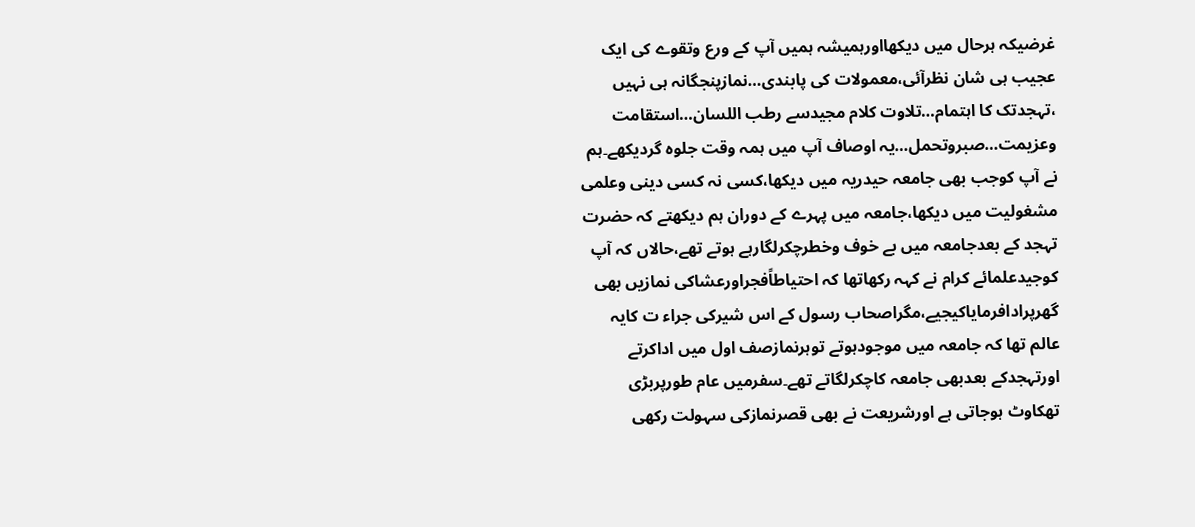غرضیکہ ہرحال میں دیکھااورہمیشہ ہمیں آپ کے ورع وتقوے کی ایک عجیب ہی شان نظرآئی،معمولات کی پابندی…نمازپنجگانہ ہی نہیں ،تہجدتک کا اہتمام…تلاوت کلام مجیدسے رطب اللسان…استقامت وعزیمت…صبروتحمل…یہ اوصاف آپ میں ہمہ وقت جلوہ گردیکھے۔ہم نے آپ کوجب بھی جامعہ حیدریہ میں دیکھا،کسی نہ کسی دینی وعلمی مشغولیت میں دیکھا،جامعہ میں پہرے کے دوران ہم دیکھتے کہ حضرت تہجد کے بعدجامعہ میں بے خوف وخطرچکرلگارہے ہوتے تھے،حالاں کہ آپ کوجیدعلمائے کرام نے کہہ رکھاتھا کہ احتیاطاًفجراورعشاکی نمازیں بھی گھرپرادافرمایاکیجیے،مگراصحاب رسول کے اس شیرکی جراء ت کایہ عالم تھا کہ جامعہ میں موجودہوتے توہرنمازصف اول میں اداکرتے اورتہجدکے بعدبھی جامعہ کاچکرلگاتے تھے۔سفرمیں عام طورپربڑی تھکاوٹ ہوجاتی ہے اورشریعت نے بھی قصرنمازکی سہولت رکھی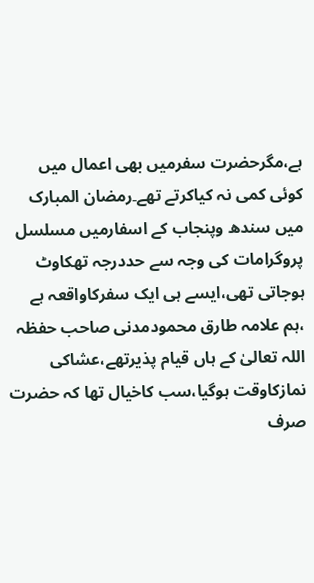ہے،مگرحضرت سفرمیں بھی اعمال میں کوئی کمی نہ کیاکرتے تھے۔رمضان المبارک میں سندھ وپنجاب کے اسفارمیں مسلسل پروگرامات کی وجہ سے حددرجہ تھکاوٹ ہوجاتی تھی،ایسے ہی ایک سفرکاواقعہ ہے ،ہم علامہ طارق محمودمدنی صاحب حفظہ اللہ تعالیٰ کے ہاں قیام پذیرتھے،عشاکی نمازکاوقت ہوگیا،سب کاخیال تھا کہ حضرت صرف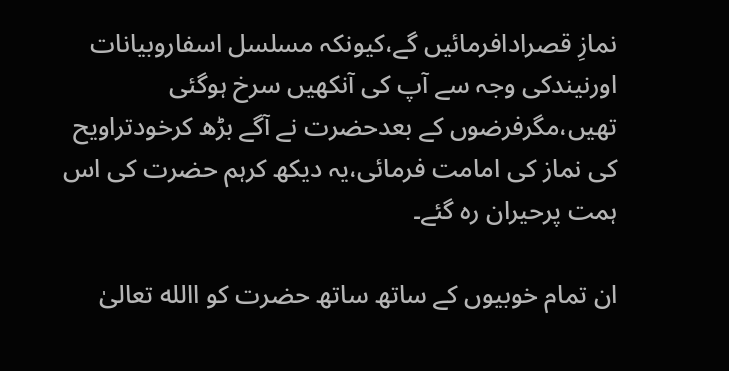نمازِ قصرادافرمائیں گے،کیونکہ مسلسل اسفاروبیانات اورنیندکی وجہ سے آپ کی آنکھیں سرخ ہوگئی تھیں،مگرفرضوں کے بعدحضرت نے آگے بڑھ کرخودتراویح کی نماز کی امامت فرمائی،یہ دیکھ کرہم حضرت کی اس ہمت پرحیران رہ گئے۔

ان تمام خوبیوں کے ساتھ ساتھ حضرت کو االله تعالیٰ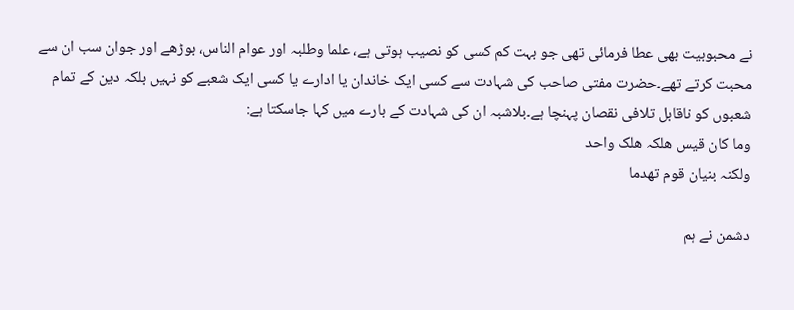نے محبوبیت بھی عطا فرمائی تھی جو بہت کم کسی کو نصیب ہوتی ہے، علما وطلبہ اور عوام الناس، بوڑھے اور جوان سب ان سے محبت کرتے تھے۔حضرت مفتی صاحب کی شہادت سے کسی ایک خاندان یا ادارے یا کسی ایک شعبے کو نہیں بلکہ دین کے تمام شعبوں کو ناقابل تلافی نقصان پہنچا ہے۔بلاشبہ ان کی شہادت کے بارے میں کہا جاسکتا ہے:
وما کان قیس ھلکہ ھلک واحد
ولکنہ بنیان قوم تھدما

دشمن نے ہم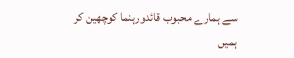سے ہمارے محبوب قائدورہنما کوچھین کر ہمیں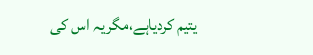یتیم کردیاہے،مگریہ اس کی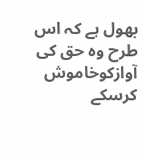بھول ہے کہ اس طرح وہ حق کی آوازکوخاموش کرسکے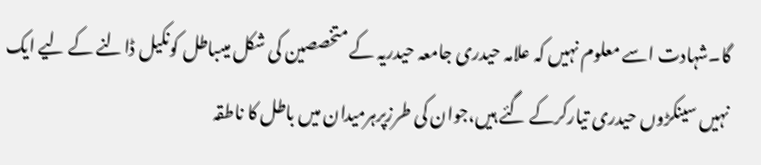گا۔شہادت اسے معلوم نہیں کہ علامہ حیدری جامعہ حیدریہ کے متخصصین کی شکل میںباطل کونکیل ڈالنے کے لیے ایک نہیں سینکڑوں حیدری تیارکرکے گئے ہیں،جوان کی طرزپرہرمیدان میں باطل کا ناطقہ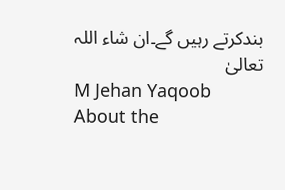بندکرتے رہیں گے۔ان شاء اللہ تعالیٰ
M Jehan Yaqoob
About the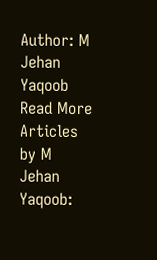Author: M Jehan Yaqoob Read More Articles by M Jehan Yaqoob: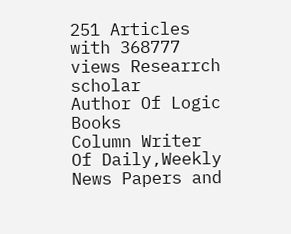251 Articles with 368777 views Researrch scholar
Author Of Logic Books
Column Writer Of Daily,Weekly News Papers and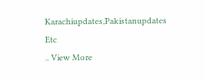Karachiupdates,Pakistanupdates Etc
.. View More